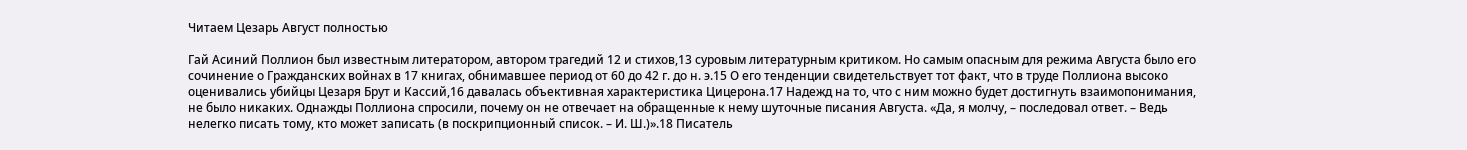Читаем Цезарь Август полностью

Гай Асиний Поллион был известным литератором, автором трагедий 12 и стихов,13 суровым литературным критиком. Но самым опасным для режима Августа было его сочинение о Гражданских войнах в 17 книгах, обнимавшее период от 60 до 42 г. до н. э.15 О его тенденции свидетельствует тот факт, что в труде Поллиона высоко оценивались убийцы Цезаря Брут и Кассий,16 давалась объективная характеристика Цицерона.17 Надежд на то, что с ним можно будет достигнуть взаимопонимания, не было никаких. Однажды Поллиона спросили, почему он не отвечает на обращенные к нему шуточные писания Августа. «Да, я молчу, – последовал ответ. – Ведь нелегко писать тому, кто может записать (в поскрипционный список. – И. Ш.)».18 Писатель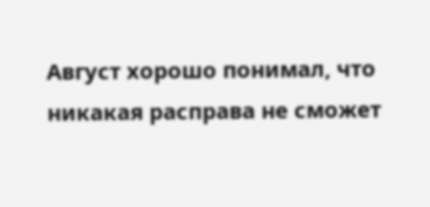Август хорошо понимал, что никакая расправа не сможет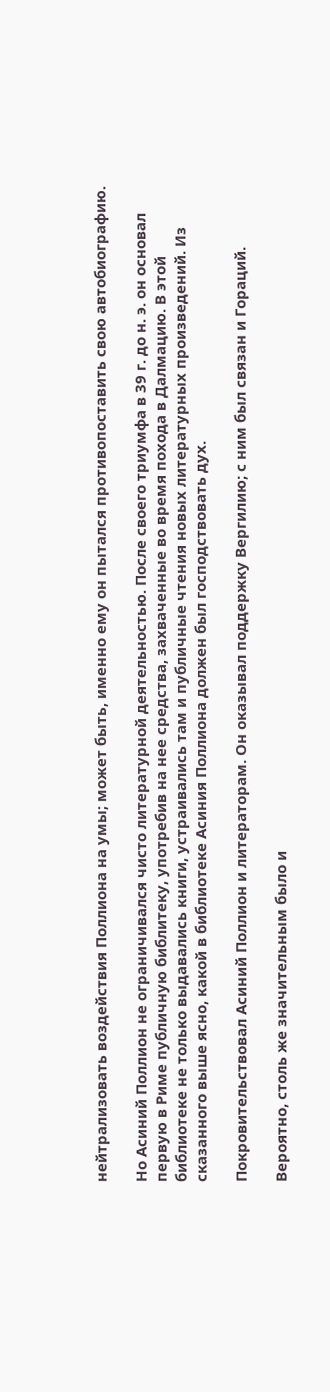нейтрализовать воздействия Поллиона на умы; может быть, именно ему он пытался противопоставить свою автобиографию.

Но Асиний Поллион не ограничивался чисто литературной деятельностью. После своего триумфа в 39 г. до н. э. он основал первую в Риме публичную библитеку, употребив на нее средства, захваченные во время похода в Далмацию. В этой библиотеке не только выдавались книги, устраивались там и публичные чтения новых литературных произведений. Из сказанного выше ясно, какой в библиотеке Асиния Поллиона должен был господствовать дух.

Покровительствовал Асиний Поллион и литераторам. Он оказывал поддержку Вергилию; с ним был связан и Гораций.

Вероятно, столь же значительным было и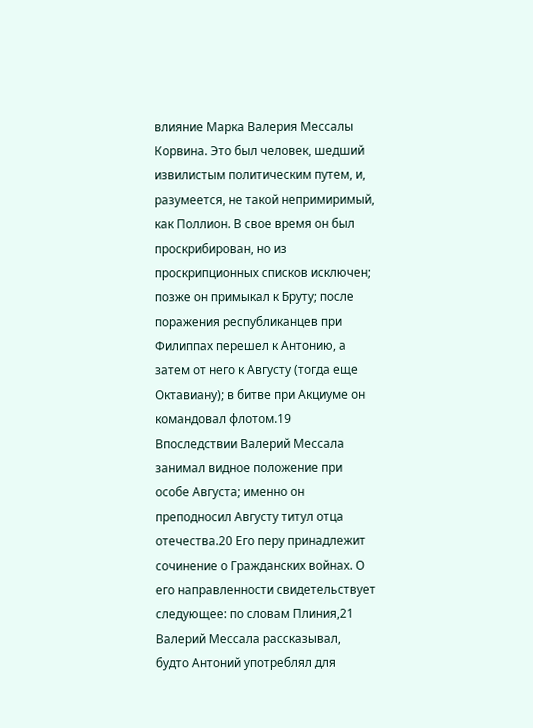влияние Марка Валерия Мессалы Корвина. Это был человек, шедший извилистым политическим путем, и, разумеется, не такой непримиримый, как Поллион. В свое время он был проскрибирован, но из проскрипционных списков исключен; позже он примыкал к Бруту; после поражения республиканцев при Филиппах перешел к Антонию, а затем от него к Августу (тогда еще Октавиану); в битве при Акциуме он командовал флотом.19 Впоследствии Валерий Мессала занимал видное положение при особе Августа; именно он преподносил Августу титул отца отечества.20 Его перу принадлежит сочинение о Гражданских войнах. О его направленности свидетельствует следующее: по словам Плиния,21 Валерий Мессала рассказывал, будто Антоний употреблял для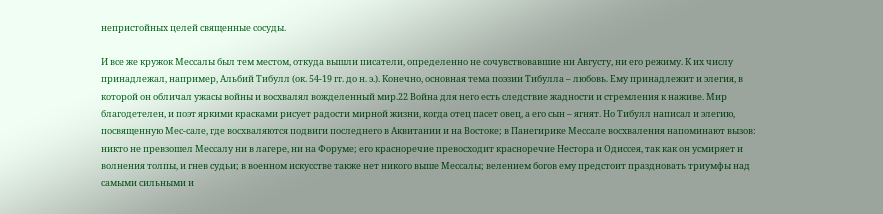непристойных целей священные сосуды.

И все же кружок Мессалы был тем местом, откуда вышли писатели, определенно не сочувствовавшие ни Августу, ни его режиму. К их числу принадлежал, например, Альбий Тибулл (ок. 54-19 гг. до н. э.). Конечно, основная тема поэзии Тибулла – любовь. Ему принадлежит и элегия, в которой он обличал ужасы войны и восхвалял вожделенный мир.22 Война для него есть следствие жадности и стремления к наживе. Мир благодетелен, и поэт яркими красками рисует радости мирной жизни, когда отец пасет овец, а его сын – ягнят. Но Тибулл написал и элегию, посвященную Мес-сале, где восхваляются подвиги последнего в Аквитании и на Востоке; в Панегирике Мессале восхваления напоминают вызов: никто не превзошел Мессалу ни в лагере, ни на Форуме; его красноречие превосходит красноречие Нестора и Одиссея, так как он усмиряет и волнения толпы, и гнев судьи; в военном искусстве также нет никого выше Мессалы; велением богов ему предстоит праздновать триумфы над самыми сильными и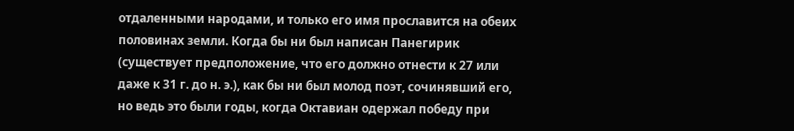отдаленными народами, и только его имя прославится на обеих половинах земли. Когда бы ни был написан Панегирик (существует предположение, что его должно отнести к 27 или даже к 31 г. до н. э.), как бы ни был молод поэт, сочинявший его, но ведь это были годы, когда Октавиан одержал победу при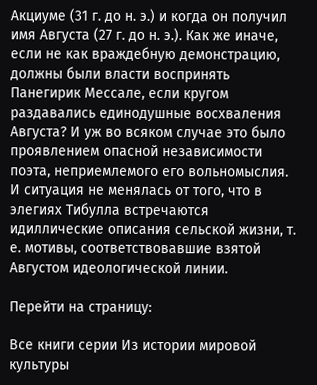Акциуме (31 г. до н. э.) и когда он получил имя Августа (27 г. до н. э.). Как же иначе, если не как враждебную демонстрацию, должны были власти воспринять Панегирик Мессале, если кругом раздавались единодушные восхваления Августа? И уж во всяком случае это было проявлением опасной независимости поэта, неприемлемого его вольномыслия. И ситуация не менялась от того, что в элегиях Тибулла встречаются идиллические описания сельской жизни, т. е. мотивы, соответствовавшие взятой Августом идеологической линии.

Перейти на страницу:

Все книги серии Из истории мировой культуры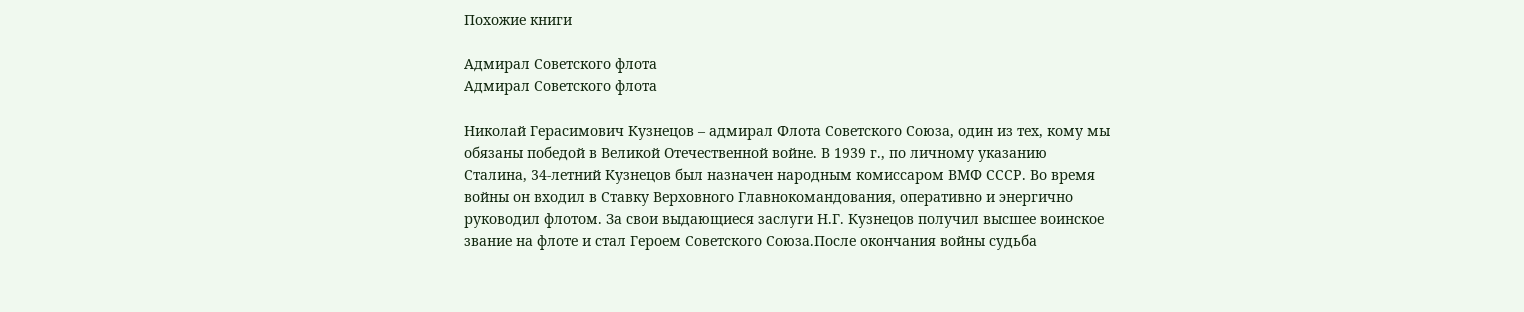Похожие книги

Адмирал Советского флота
Адмирал Советского флота

Николай Герасимович Кузнецов – адмирал Флота Советского Союза, один из тех, кому мы обязаны победой в Великой Отечественной войне. В 1939 г., по личному указанию Сталина, 34-летний Кузнецов был назначен народным комиссаром ВМФ СССР. Во время войны он входил в Ставку Верховного Главнокомандования, оперативно и энергично руководил флотом. За свои выдающиеся заслуги Н.Г. Кузнецов получил высшее воинское звание на флоте и стал Героем Советского Союза.После окончания войны судьба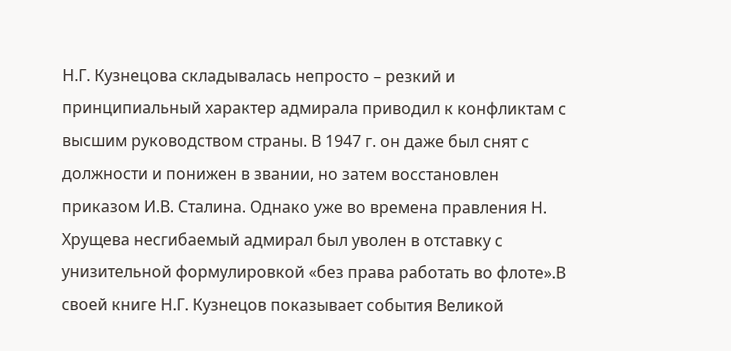Н.Г. Кузнецова складывалась непросто – резкий и принципиальный характер адмирала приводил к конфликтам с высшим руководством страны. В 1947 г. он даже был снят с должности и понижен в звании, но затем восстановлен приказом И.В. Сталина. Однако уже во времена правления Н. Хрущева несгибаемый адмирал был уволен в отставку с унизительной формулировкой «без права работать во флоте».В своей книге Н.Г. Кузнецов показывает события Великой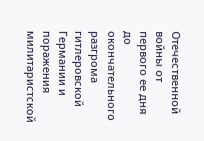Отечественной войны от первого ее дня до окончательного разгрома гитлеровской Германии и поражения милитаристской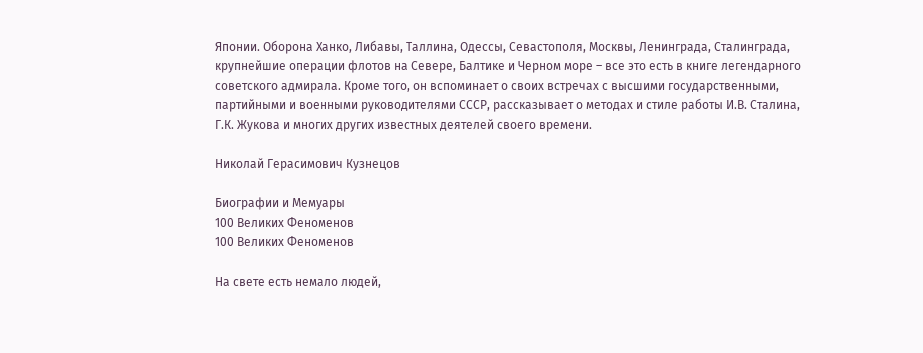Японии. Оборона Ханко, Либавы, Таллина, Одессы, Севастополя, Москвы, Ленинграда, Сталинграда, крупнейшие операции флотов на Севере, Балтике и Черном море – все это есть в книге легендарного советского адмирала. Кроме того, он вспоминает о своих встречах с высшими государственными, партийными и военными руководителями СССР, рассказывает о методах и стиле работы И.В. Сталина, Г.К. Жукова и многих других известных деятелей своего времени.

Николай Герасимович Кузнецов

Биографии и Мемуары
100 Великих Феноменов
100 Великих Феноменов

На свете есть немало людей,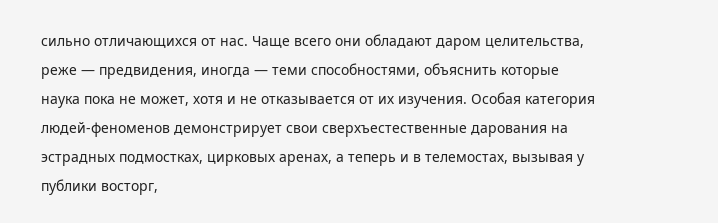сильно отличающихся от нас. Чаще всего они обладают даром целительства, реже — предвидения, иногда — теми способностями, объяснить которые наука пока не может, хотя и не отказывается от их изучения. Особая категория людей-феноменов демонстрирует свои сверхъестественные дарования на эстрадных подмостках, цирковых аренах, а теперь и в телемостах, вызывая у публики восторг,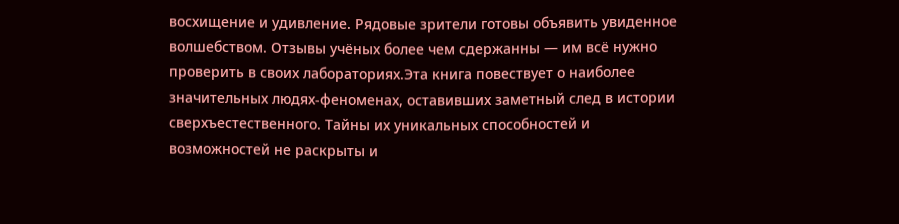восхищение и удивление. Рядовые зрители готовы объявить увиденное волшебством. Отзывы учёных более чем сдержанны — им всё нужно проверить в своих лабораториях.Эта книга повествует о наиболее значительных людях-феноменах, оставивших заметный след в истории сверхъестественного. Тайны их уникальных способностей и возможностей не раскрыты и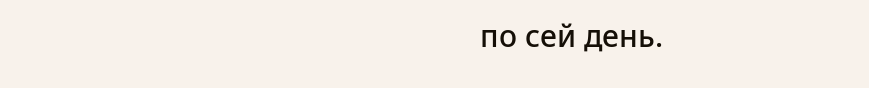по сей день.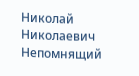Николай Николаевич Непомнящий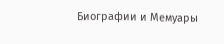Биографии и Мемуары